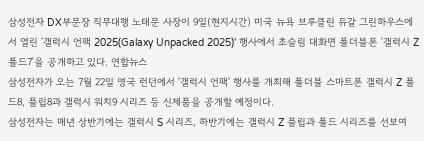삼성전자 DX부문장 직무대행 노태문 사장이 9일(현지시간) 미국 뉴욕 브루클린 듀갈 그린하우스에서 열린 '갤럭시 언팩 2025(Galaxy Unpacked 2025)' 행사에서 초슬림 대화면 폴더블폰 '갤럭시 Z 폴드7'을 공개하고 있다. 연합뉴스
삼성전자가 오는 7월 22일 영국 런던에서 '갤럭시 언팩' 행사를 개최해 폴더블 스마트폰 갤럭시 Z 폴드8, 플립8과 갤럭시 워치9 시리즈 등 신제품을 공개할 예정이다.
삼성전자는 매년 상반기에는 갤럭시 S 시리즈, 하반기에는 갤럭시 Z 플립과 폴드 시리즈를 선보여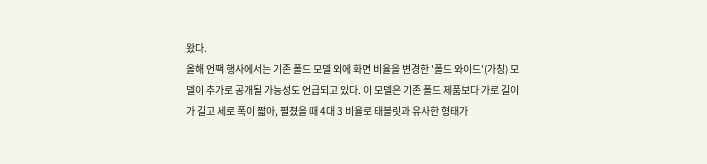왔다.
올해 언팩 행사에서는 기존 폴드 모델 외에 화면 비율을 변경한 '폴드 와이드'(가칭) 모델이 추가로 공개될 가능성도 언급되고 있다. 이 모델은 기존 폴드 제품보다 가로 길이가 길고 세로 폭이 짧아, 펼쳤을 때 4대 3 비율로 태블릿과 유사한 형태가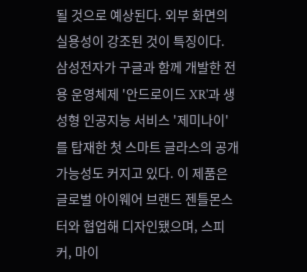될 것으로 예상된다. 외부 화면의 실용성이 강조된 것이 특징이다.
삼성전자가 구글과 함께 개발한 전용 운영체제 '안드로이드 XR'과 생성형 인공지능 서비스 '제미나이'를 탑재한 첫 스마트 글라스의 공개 가능성도 커지고 있다. 이 제품은 글로벌 아이웨어 브랜드 젠틀몬스터와 협업해 디자인됐으며, 스피커, 마이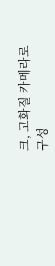크, 고화질 카메라로 구성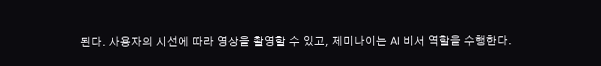된다. 사용자의 시선에 따라 영상을 촬영할 수 있고, 제미나이는 AI 비서 역할을 수행한다.